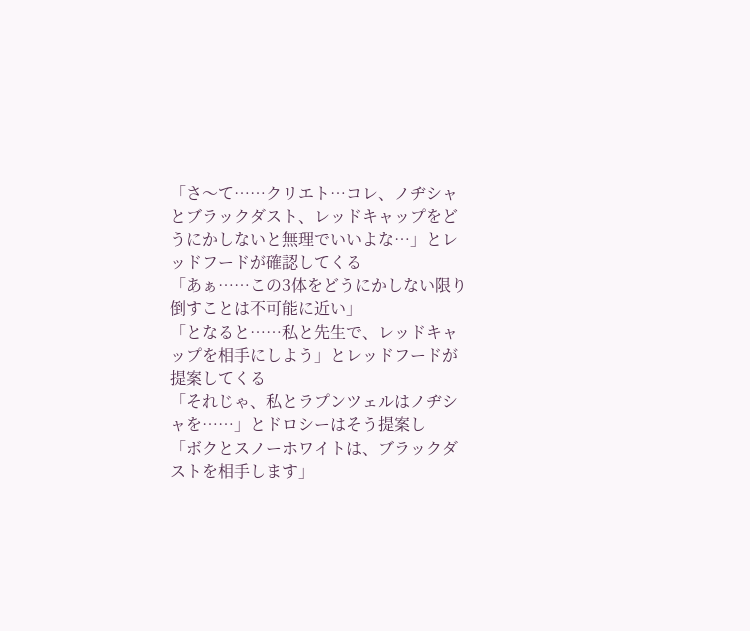「さ〜て……クリエト…コレ、ノヂシャとブラックダスト、レッドキャップをどうにかしないと無理でいいよな…」とレッドフードが確認してくる
「あぁ……この3体をどうにかしない限り倒すことは不可能に近い」
「となると……私と先生で、レッドキャップを相手にしよう」とレッドフードが提案してくる
「それじゃ、私とラプンツェルはノヂシャを……」とドロシーはそう提案し
「ボクとスノーホワイトは、ブラックダストを相手します」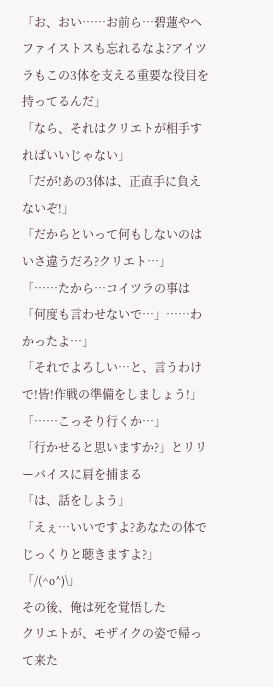「お、おい……お前ら…碧蓮やヘファイストスも忘れるなよ?アイツラもこの3体を支える重要な役目を持ってるんだ」
「なら、それはクリエトが相手すればいいじゃない」
「だが!あの3体は、正直手に負えないぞ!」
「だからといって何もしないのはいさ違うだろ?クリエト…」
「……たから…コイツラの事は「何度も言わせないで…」……わかったよ…」
「それでよろしい…と、言うわけで!皆!作戦の準備をしましょう!」
「……こっそり行くか…」
「行かせると思いますか?」とリリーバイスに肩を捕まる
「は、話をしよう」
「えぇ…いいですよ?あなたの体でじっくりと聴きますよ?」
「/(^o^)\」
その後、俺は死を覚悟した
クリエトが、モザイクの姿で帰って来た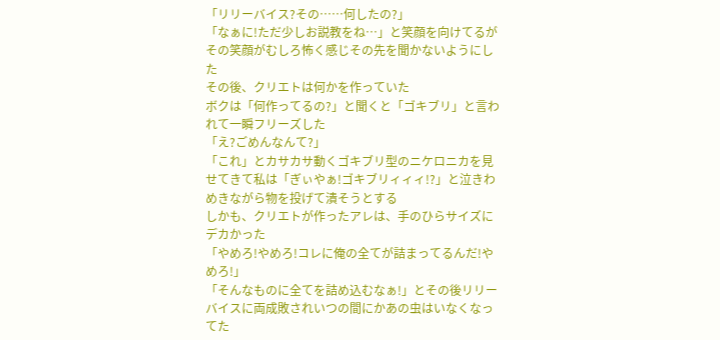「リリーバイス?その……何したの?」
「なぁに!ただ少しお説教をね…」と笑顔を向けてるがその笑顔がむしろ怖く感じその先を聞かないようにした
その後、クリエトは何かを作っていた
ボクは「何作ってるの?」と聞くと「ゴキブリ」と言われて一瞬フリーズした
「え?ごめんなんて?」
「これ」とカサカサ動くゴキブリ型のニケロニカを見せてきて私は「ぎぃやぁ!ゴキブリィィィ!?」と泣きわめきながら物を投げて潰そうとする
しかも、クリエトが作ったアレは、手のひらサイズにデカかった
「やめろ!やめろ!コレに俺の全てが詰まってるんだ!やめろ!」
「そんなものに全てを詰め込むなぁ!」とその後リリーバイスに両成敗されいつの間にかあの虫はいなくなってた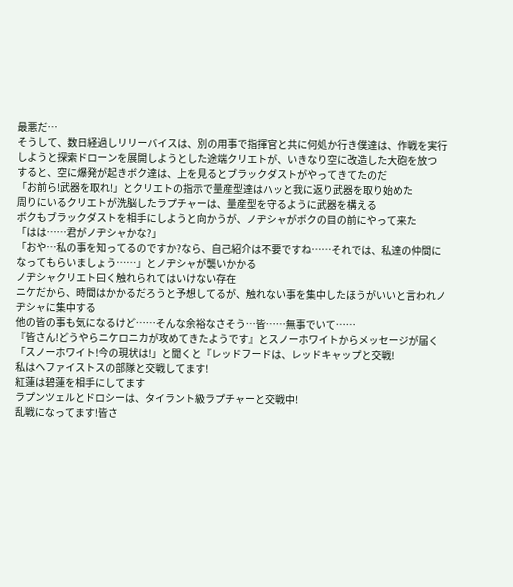最悪だ…
そうして、数日経過しリリーバイスは、別の用事で指揮官と共に何処か行き僕達は、作戦を実行しようと探索ドローンを展開しようとした途端クリエトが、いきなり空に改造した大砲を放つ
すると、空に爆発が起きボク達は、上を見るとブラックダストがやってきてたのだ
「お前ら!武器を取れ!」とクリエトの指示で量産型達はハッと我に返り武器を取り始めた
周りにいるクリエトが洗脳したラプチャーは、量産型を守るように武器を構える
ボクもブラックダストを相手にしようと向かうが、ノヂシャがボクの目の前にやって来た
「はは……君がノヂシャかな?」
「おや…私の事を知ってるのですか?なら、自己紹介は不要ですね……それでは、私達の仲間になってもらいましょう……」とノヂシャが襲いかかる
ノヂシャクリエト曰く触れられてはいけない存在
ニケだから、時間はかかるだろうと予想してるが、触れない事を集中したほうがいいと言われノヂシャに集中する
他の皆の事も気になるけど……そんな余裕なさそう…皆……無事でいて……
『皆さん!どうやらニケロニカが攻めてきたようです』とスノーホワイトからメッセージが届く
「スノーホワイト!今の現状は!」と聞くと『レッドフードは、レッドキャップと交戦!
私はヘファイストスの部隊と交戦してます!
紅蓮は碧蓮を相手にしてます
ラプンツェルとドロシーは、タイラント級ラプチャーと交戦中!
乱戦になってます!皆さ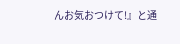んお気おつけて!』と通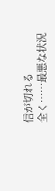信が切れる
全く……最悪な状況